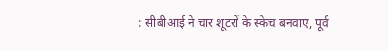: सीबीआई ने चार शूटरों के स्केच बनवाए, पूर्व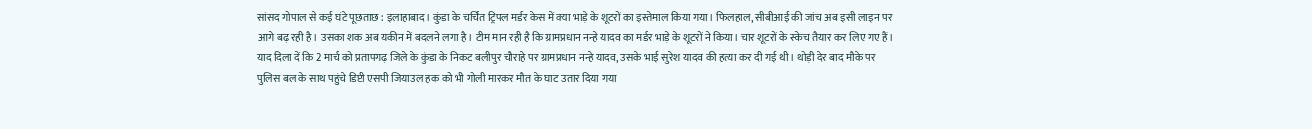सांसद गोपाल से कई घंटे पूछताछ : इलाहाबाद। कुंडा के चर्चित ट्रिपल मर्डर केस में क्या भाड़े के शूटरों का इस्तेमाल किया गया। फिलहाल, सीबीआई की जांच अब इसी लाइन पर आगे बढ़ रही है। उसका शक अब यकीन में बदलने लगा है। टीम मान रही है कि ग्रामप्रधान नन्हे यादव का मर्डर भाड़े के शूटरों ने किया। चार शूटरों के स्केच तैयार कर लिए गए हैं।
याद दिला दें कि 2 मार्च को प्रतापगढ़ जिले के कुंडा के निकट बलीपुर चौराहे पर ग्रामप्रधान नन्हे यादव, उसके भाई सुरेश यादव की हत्या कर दी गई थी। थोड़ी देर बाद मौके पर पुलिस बल के साथ पहुंचे डिप्टी एसपी जियाउल हक को भी गोली मारकर मौत के घाट उतार दिया गया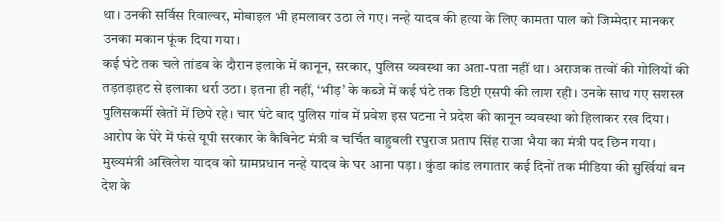था। उनकी सर्विस रिवाल्वर, मोबाइल भी हमलावर उठा ले गए। नन्हे यादव की हत्या के लिए कामता पाल को जिम्मेदार मानकर उनका मकान फूंक दिया गया।
कई घंटे तक चले तांडव के दौरान इलाके में कानून, सरकार, पुलिस व्यवस्था का अता-पता नहीं था। अराजक तत्वों की गोलियों की तड़तड़ाहट से इलाका थर्रा उठा। इतना ही नहीं, ‘भीड़’ के कब्जे में कई घंटे तक डिप्टी एसपी की लाश रही। उनके साथ गए सशस्त्र पुलिसकर्मी खेतों में छिपे रहे। चार घंटे बाद पुलिस गांव में प्रवेश इस घटना ने प्रदेश की कानून व्यवस्था को हिलाकर रख दिया।
आरोप के घेरे में फंसे यूपी सरकार के कैबिनेट मंत्री व चर्चित बाहुबली रघुराज प्रताप सिंह राजा भैया का मंत्री पद छिन गया। मुख्यमंत्री अखिलेश यादव को ग्रामप्रधान नन्हे यादव के घर आना पड़ा। कुंडा कांड लगातार कई दिनों तक मीडिया की सुर्खियां बन देश के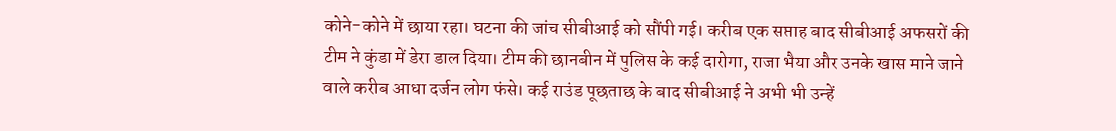कोने-कोने में छाया रहा। घटना की जांच सीबीआई को सौंपी गई। करीब एक सप्ताह बाद सीबीआई अफसरों की टीम ने कुंडा में डेरा डाल दिया। टीम की छानबीन में पुलिस के कई दारोगा, राजा भैया और उनके खास माने जाने वाले करीब आधा दर्जन लोग फंसे। कई राउंड पूछताछ के बाद सीबीआई ने अभी भी उन्हें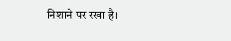निशाने पर रखा है।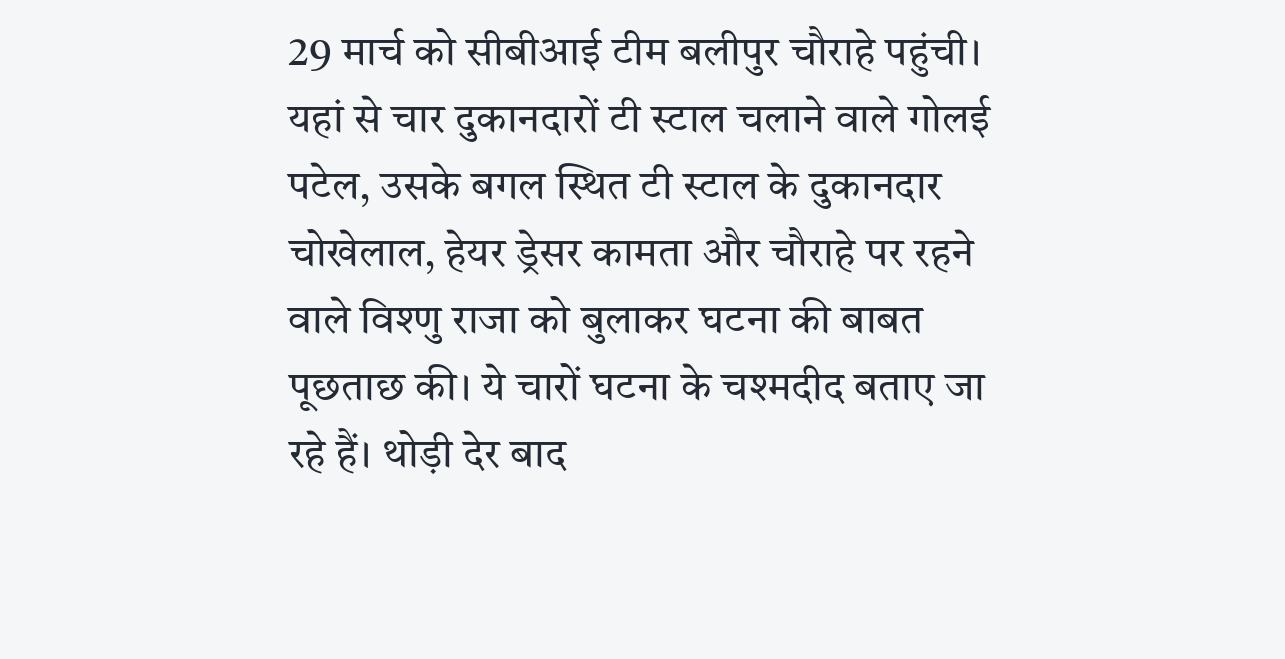29 मार्च को सीबीआई टीम बलीपुर चौराहे पहुंची। यहां से चार दुकानदारों टी स्टाल चलाने वाले गोलई पटेल, उसके बगल स्थित टी स्टाल के दुकानदार चोखेलाल, हेयर ड्रेसर कामता और चौराहे पर रहने वाले विश्णु राजा को बुलाकर घटना की बाबत पूछताछ की। ये चारों घटना के चश्मदीद बताए जा रहे हैं। थोड़ी देर बाद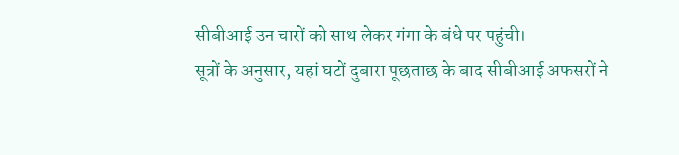सीबीआई उन चारों को साथ लेकर गंगा के बंधे पर पहुंची।
सूत्रों के अनुसार, यहां घटों दुबारा पूछताछ के बाद सीबीआई अफसरों ने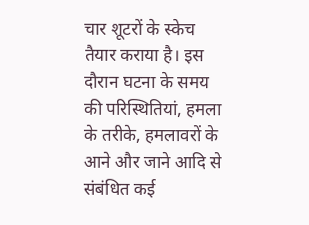चार शूटरों के स्केच तैयार कराया है। इस दौरान घटना के समय की परिस्थितियां, हमला के तरीके, हमलावरों के आने और जाने आदि से संबंधित कई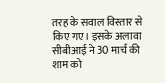तरह के सवाल विस्तार से किए गए। इसके अलावा सीबीआई ने 30 मार्च की शाम को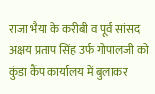राजा भैया के करीबी व पूर्व सांसद अक्षय प्रताप सिंह उर्फ गोपालजी को कुंडा कैंप कार्यालय में बुलाकर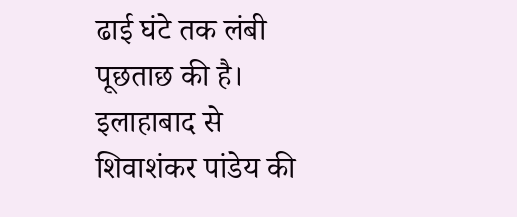ढाई घंटे तक लंबी पूछताछ की है।
इलाहाबाद से शिवाशंकर पांडेय की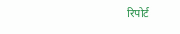रिपोर्ट